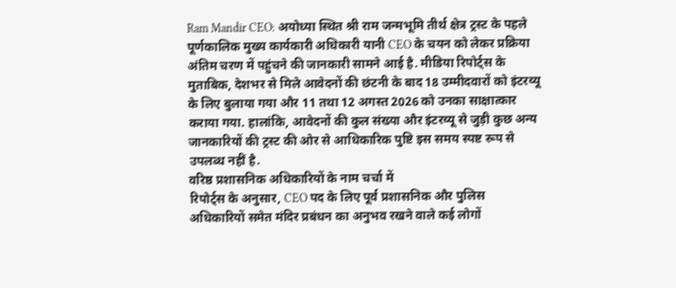Ram Mandir CEO: अयोध्या स्थित श्री राम जन्मभूमि तीर्थ क्षेत्र ट्रस्ट के पहले पूर्णकालिक मुख्य कार्यकारी अधिकारी यानी CEO के चयन को लेकर प्रक्रिया अंतिम चरण में पहुंचने की जानकारी सामने आई है. मीडिया रिपोर्ट्स के मुताबिक, देशभर से मिले आवेदनों की छंटनी के बाद 18 उम्मीदवारों को इंटरव्यू के लिए बुलाया गया और 11 तथा 12 अगस्त 2026 को उनका साक्षात्कार कराया गया. हालांकि, आवेदनों की कुल संख्या और इंटरव्यू से जुड़ी कुछ अन्य जानकारियों की ट्रस्ट की ओर से आधिकारिक पुष्टि इस समय स्पष्ट रूप से उपलब्ध नहीं है.
वरिष्ठ प्रशासनिक अधिकारियों के नाम चर्चा में
रिपोर्ट्स के अनुसार, CEO पद के लिए पूर्व प्रशासनिक और पुलिस अधिकारियों समेत मंदिर प्रबंधन का अनुभव रखने वाले कई लोगों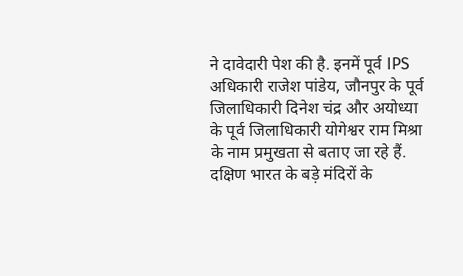ने दावेदारी पेश की है. इनमें पूर्व IPS अधिकारी राजेश पांडेय, जौनपुर के पूर्व जिलाधिकारी दिनेश चंद्र और अयोध्या के पूर्व जिलाधिकारी योगेश्वर राम मिश्रा के नाम प्रमुखता से बताए जा रहे हैं. दक्षिण भारत के बड़े मंदिरों के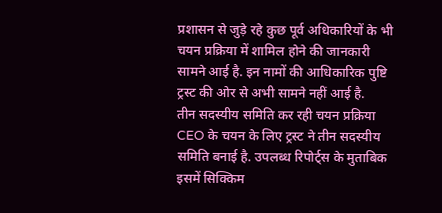प्रशासन से जुड़े रहे कुछ पूर्व अधिकारियों के भी चयन प्रक्रिया में शामिल होने की जानकारी सामने आई है. इन नामों की आधिकारिक पुष्टि ट्रस्ट की ओर से अभी सामने नहीं आई है.
तीन सदस्यीय समिति कर रही चयन प्रक्रिया
CEO के चयन के लिए ट्रस्ट ने तीन सदस्यीय समिति बनाई है. उपलब्ध रिपोर्ट्स के मुताबिक इसमें सिक्किम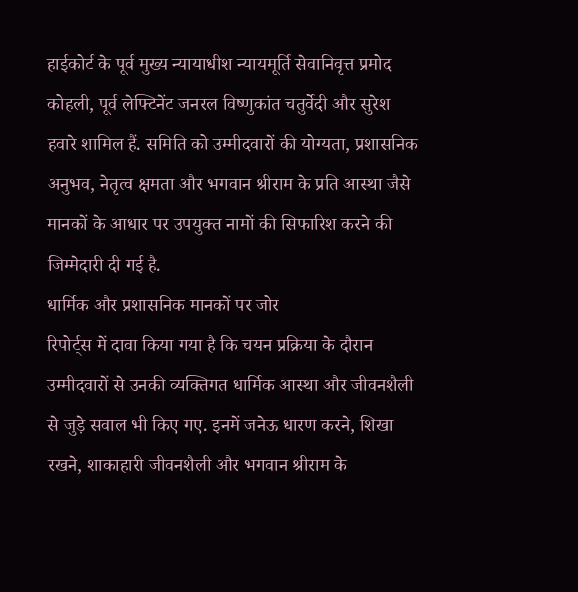हाईकोर्ट के पूर्व मुख्य न्यायाधीश न्यायमूर्ति सेवानिवृत्त प्रमोद कोहली, पूर्व लेफ्टिनेंट जनरल विष्णुकांत चतुर्वेदी और सुरेश हवारे शामिल हैं. समिति को उम्मीदवारों की योग्यता, प्रशासनिक अनुभव, नेतृत्व क्षमता और भगवान श्रीराम के प्रति आस्था जैसे मानकों के आधार पर उपयुक्त नामों की सिफारिश करने की जिम्मेदारी दी गई है.
धार्मिक और प्रशासनिक मानकों पर जोर
रिपोर्ट्स में दावा किया गया है कि चयन प्रक्रिया के दौरान उम्मीदवारों से उनकी व्यक्तिगत धार्मिक आस्था और जीवनशैली से जुड़े सवाल भी किए गए. इनमें जनेऊ धारण करने, शिखा रखने, शाकाहारी जीवनशैली और भगवान श्रीराम के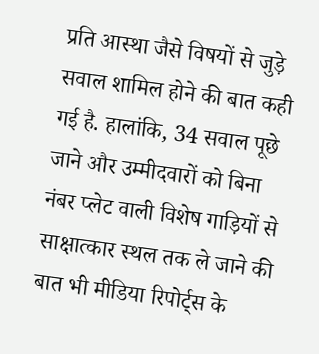प्रति आस्था जैसे विषयों से जुड़े सवाल शामिल होने की बात कही गई है. हालांकि, 34 सवाल पूछे जाने और उम्मीदवारों को बिना नंबर प्लेट वाली विशेष गाड़ियों से साक्षात्कार स्थल तक ले जाने की बात भी मीडिया रिपोर्ट्स के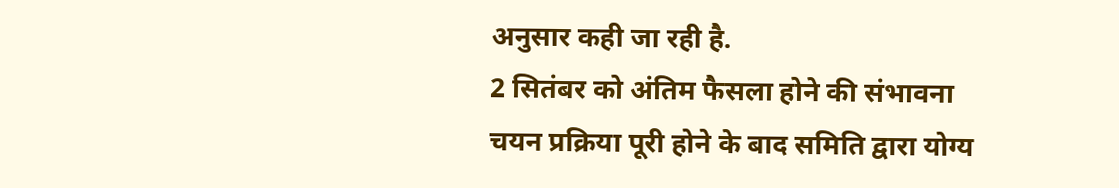अनुसार कही जा रही है.
2 सितंबर को अंतिम फैसला होने की संभावना
चयन प्रक्रिया पूरी होने के बाद समिति द्वारा योग्य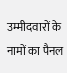उम्मीदवारों के नामों का पैनल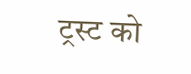ट्रस्ट को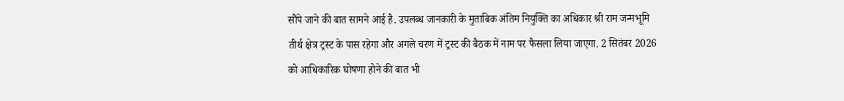सौंपे जाने की बात सामने आई है. उपलब्ध जानकारी के मुताबिक अंतिम नियुक्ति का अधिकार श्री राम जन्मभूमि तीर्थ क्षेत्र ट्रस्ट के पास रहेगा और अगले चरण में ट्रस्ट की बैठक में नाम पर फैसला लिया जाएगा. 2 सितंबर 2026 को आधिकारिक घोषणा होने की बात भी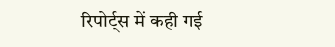रिपोर्ट्स में कही गई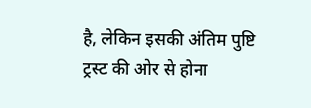है, लेकिन इसकी अंतिम पुष्टि ट्रस्ट की ओर से होना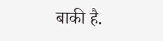बाकी है.